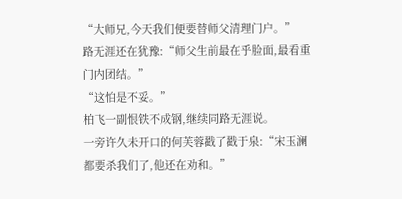“大师兄,今天我们便要替师父清理门户。”
路无涯还在犹豫:“师父生前最在乎脸面,最看重门内团结。”
“这怕是不妥。”
柏飞一副恨铁不成钢,继续同路无涯说。
一旁许久未开口的何芙蓉戳了戳于泉:“宋玉澜都要杀我们了,他还在劝和。”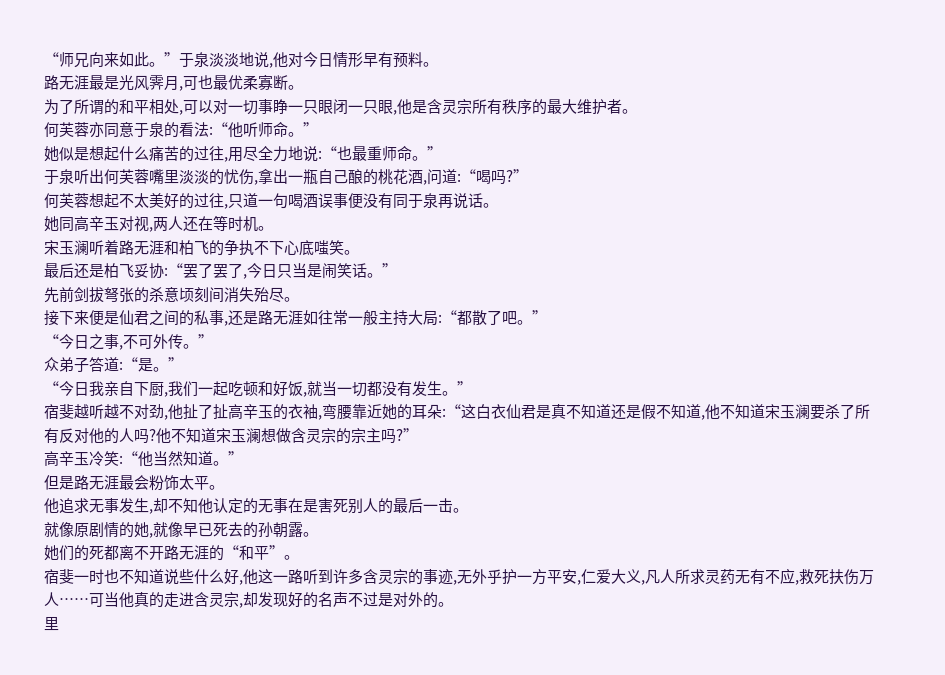“师兄向来如此。”于泉淡淡地说,他对今日情形早有预料。
路无涯最是光风霁月,可也最优柔寡断。
为了所谓的和平相处,可以对一切事睁一只眼闭一只眼,他是含灵宗所有秩序的最大维护者。
何芙蓉亦同意于泉的看法:“他听师命。”
她似是想起什么痛苦的过往,用尽全力地说:“也最重师命。”
于泉听出何芙蓉嘴里淡淡的忧伤,拿出一瓶自己酿的桃花酒,问道:“喝吗?”
何芙蓉想起不太美好的过往,只道一句喝酒误事便没有同于泉再说话。
她同高辛玉对视,两人还在等时机。
宋玉澜听着路无涯和柏飞的争执不下心底嗤笑。
最后还是柏飞妥协:“罢了罢了,今日只当是闹笑话。”
先前剑拔弩张的杀意顷刻间消失殆尽。
接下来便是仙君之间的私事,还是路无涯如往常一般主持大局:“都散了吧。”
“今日之事,不可外传。”
众弟子答道:“是。”
“今日我亲自下厨,我们一起吃顿和好饭,就当一切都没有发生。”
宿斐越听越不对劲,他扯了扯高辛玉的衣袖,弯腰靠近她的耳朵:“这白衣仙君是真不知道还是假不知道,他不知道宋玉澜要杀了所有反对他的人吗?他不知道宋玉澜想做含灵宗的宗主吗?”
高辛玉冷笑:“他当然知道。”
但是路无涯最会粉饰太平。
他追求无事发生,却不知他认定的无事在是害死别人的最后一击。
就像原剧情的她,就像早已死去的孙朝露。
她们的死都离不开路无涯的“和平”。
宿斐一时也不知道说些什么好,他这一路听到许多含灵宗的事迹,无外乎护一方平安,仁爱大义,凡人所求灵药无有不应,救死扶伤万人……可当他真的走进含灵宗,却发现好的名声不过是对外的。
里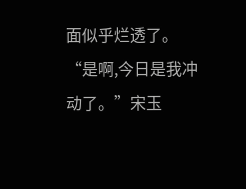面似乎烂透了。
“是啊,今日是我冲动了。”宋玉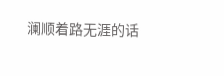澜顺着路无涯的话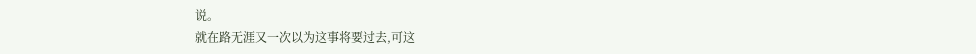说。
就在路无涯又一次以为这事将要过去,可这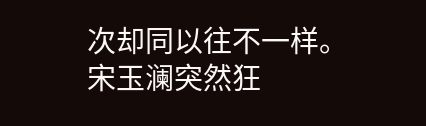次却同以往不一样。
宋玉澜突然狂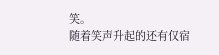笑。
随着笑声升起的还有仅宿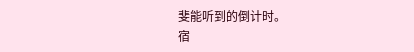斐能听到的倒计时。
宿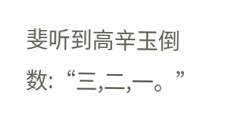斐听到高辛玉倒数:“三,二,一。”